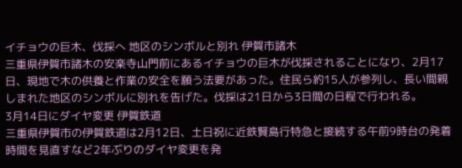イチョウの巨木、伐採へ 地区のシンボルと別れ 伊賀市諸木
三重県伊賀市諸木の安楽寺山門前にあるイチョウの巨木が伐採されることになり、2月17日、現地で木の供養と作業の安全を願う法要があった。住民ら約15人が参列し、長い間親しまれた地区のシンボルに別れを告げた。伐採は21日から3日間の日程で行われる。
3月14日にダイヤ変更 伊賀鉄道
三重県伊賀市の伊賀鉄道は2月12日、土日祝に近鉄賢島行特急と接続する午前9時台の発着時間を見直すなど2年ぶりのダイヤ変更を発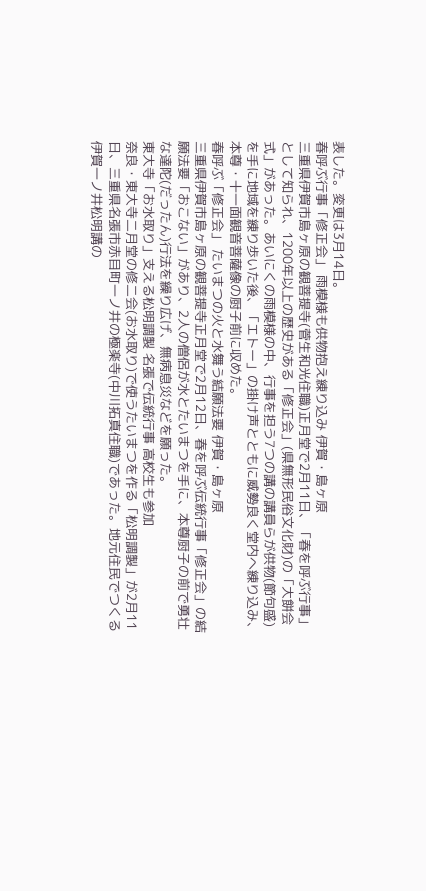表した。変更は3月14日。
春呼ぶ行事「修正会」 雨模様も供物抱え練り込み 伊賀・島ヶ原
三重県伊賀市島ヶ原の観菩提寺(菅生和光住職)正月堂で2月11日、「春を呼ぶ行事」として知られ、1200年以上の歴史がある「修正会」(県無形民俗文化財)の「大餅会式」があった。あいにくの雨模様の中、行事を担う7つの講の講員らが供物(節句盛)を手に地域を練り歩いた後、「エトー」の掛け声とともに威勢良く堂内へ練り込み、本尊・十一面観音菩薩像の厨子前に収めた。
春呼ぶ「修正会」 たいまつの火と水舞う結願法要 伊賀・島ヶ原
三重県伊賀市島ヶ原の観菩提寺正月堂で2月12日、春を呼ぶ伝統行事「修正会」の結願法要「おこない」があり、2人の僧侶が水とたいまつを手に、本尊厨子の前で勇壮な達陀(だったん)行法を繰り広げ、無病息災などを願った。
東大寺「お水取り」支える松明調製 名張で伝統行事 高校生も参加
奈良・東大寺二月堂の修二会(お水取り)で使うたいまつを作る「松明調製」が2月11日、三重県名張市赤目町一ノ井の極楽寺(中川拓真住職)であった。地元住民でつくる伊賀一ノ井松明講の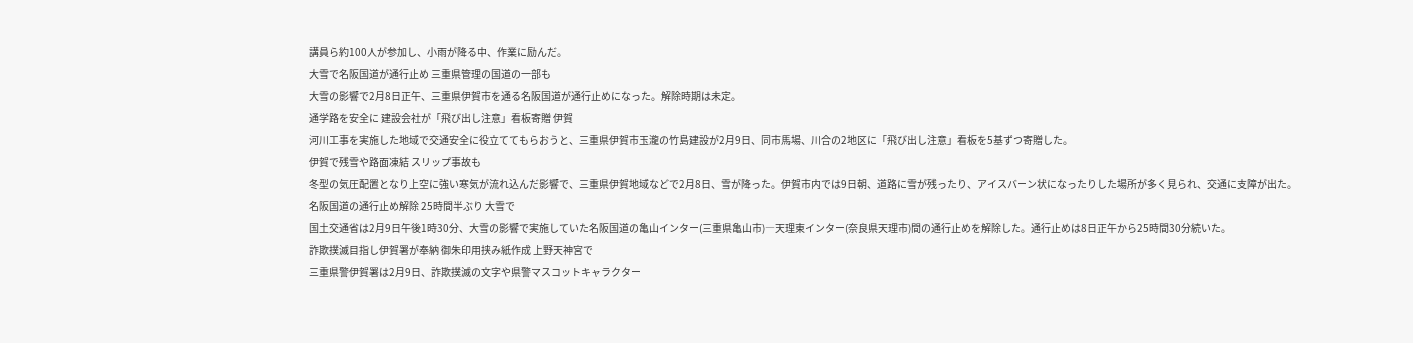講員ら約100人が参加し、小雨が降る中、作業に励んだ。
大雪で名阪国道が通行止め 三重県管理の国道の一部も
大雪の影響で2月8日正午、三重県伊賀市を通る名阪国道が通行止めになった。解除時期は未定。
通学路を安全に 建設会社が「飛び出し注意」看板寄贈 伊賀
河川工事を実施した地域で交通安全に役立ててもらおうと、三重県伊賀市玉瀧の竹島建設が2月9日、同市馬場、川合の2地区に「飛び出し注意」看板を5基ずつ寄贈した。
伊賀で残雪や路面凍結 スリップ事故も
冬型の気圧配置となり上空に強い寒気が流れ込んだ影響で、三重県伊賀地域などで2月8日、雪が降った。伊賀市内では9日朝、道路に雪が残ったり、アイスバーン状になったりした場所が多く見られ、交通に支障が出た。
名阪国道の通行止め解除 25時間半ぶり 大雪で
国土交通省は2月9日午後1時30分、大雪の影響で実施していた名阪国道の亀山インター(三重県亀山市)―天理東インター(奈良県天理市)間の通行止めを解除した。通行止めは8日正午から25時間30分続いた。
詐欺撲滅目指し伊賀署が奉納 御朱印用挟み紙作成 上野天神宮で
三重県警伊賀署は2月9日、詐欺撲滅の文字や県警マスコットキャラクター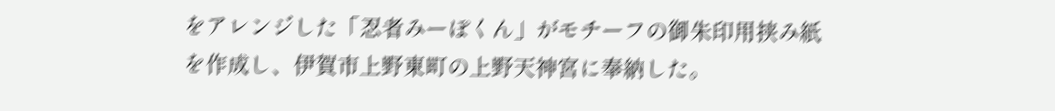をアレンジした「忍者みーぽくん」がモチーフの御朱印用挟み紙を作成し、伊賀市上野東町の上野天神宮に奉納した。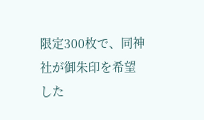限定300枚で、同神社が御朱印を希望した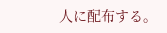人に配布する。